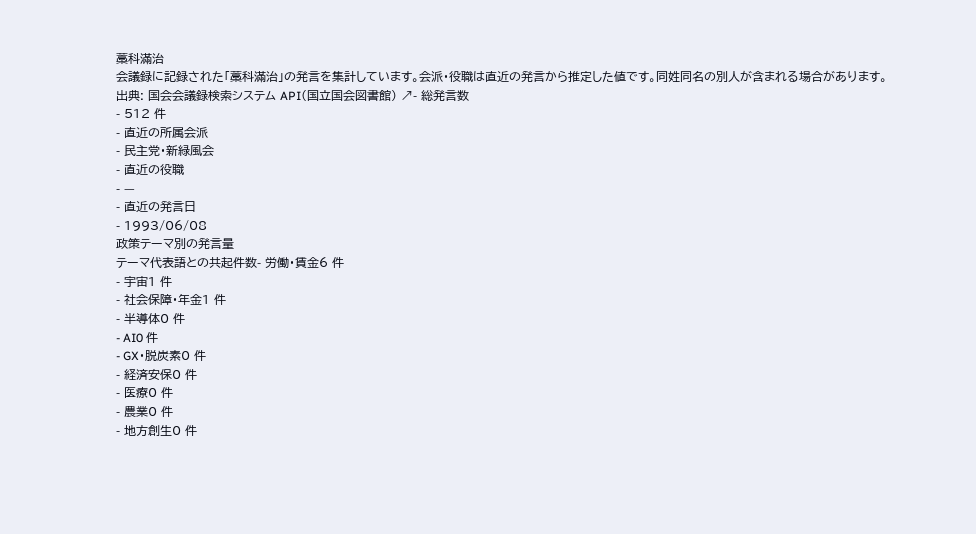藁科滿治
会議録に記録された「藁科滿治」の発言を集計しています。会派・役職は直近の発言から推定した値です。同姓同名の別人が含まれる場合があります。
出典: 国会会議録検索システム API(国立国会図書館) ↗- 総発言数
- 512 件
- 直近の所属会派
- 民主党・新緑風会
- 直近の役職
- —
- 直近の発言日
- 1993/06/08
政策テーマ別の発言量
テーマ代表語との共起件数- 労働・賃金6 件
- 宇宙1 件
- 社会保障・年金1 件
- 半導体0 件
- AI0 件
- GX・脱炭素0 件
- 経済安保0 件
- 医療0 件
- 農業0 件
- 地方創生0 件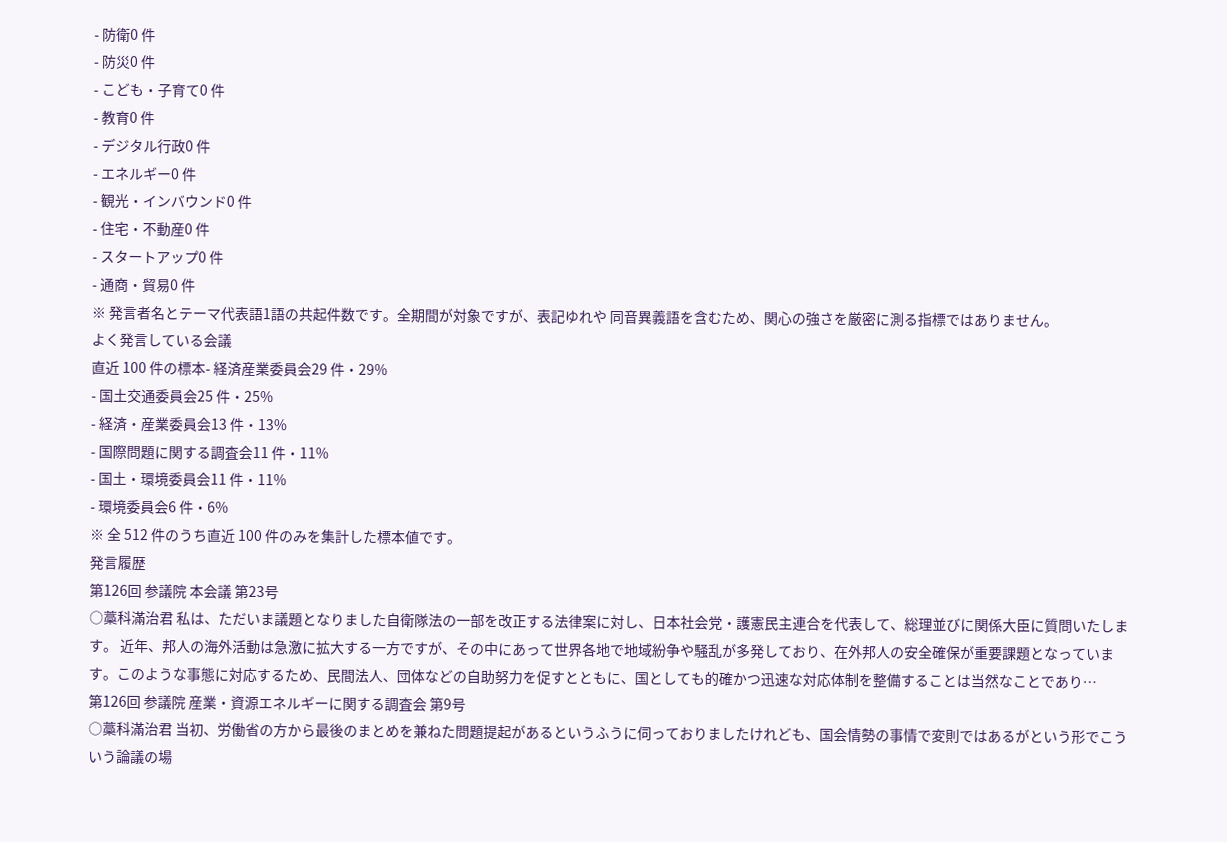- 防衛0 件
- 防災0 件
- こども・子育て0 件
- 教育0 件
- デジタル行政0 件
- エネルギー0 件
- 観光・インバウンド0 件
- 住宅・不動産0 件
- スタートアップ0 件
- 通商・貿易0 件
※ 発言者名とテーマ代表語1語の共起件数です。全期間が対象ですが、表記ゆれや 同音異義語を含むため、関心の強さを厳密に測る指標ではありません。
よく発言している会議
直近 100 件の標本- 経済産業委員会29 件・29%
- 国土交通委員会25 件・25%
- 経済・産業委員会13 件・13%
- 国際問題に関する調査会11 件・11%
- 国土・環境委員会11 件・11%
- 環境委員会6 件・6%
※ 全 512 件のうち直近 100 件のみを集計した標本値です。
発言履歴
第126回 参議院 本会議 第23号
○藁科滿治君 私は、ただいま議題となりました自衛隊法の一部を改正する法律案に対し、日本社会党・護憲民主連合を代表して、総理並びに関係大臣に質問いたします。 近年、邦人の海外活動は急激に拡大する一方ですが、その中にあって世界各地で地域紛争や騒乱が多発しており、在外邦人の安全確保が重要課題となっています。このような事態に対応するため、民間法人、団体などの自助努力を促すとともに、国としても的確かつ迅速な対応体制を整備することは当然なことであり…
第126回 参議院 産業・資源エネルギーに関する調査会 第9号
○藁科滿治君 当初、労働省の方から最後のまとめを兼ねた問題提起があるというふうに伺っておりましたけれども、国会情勢の事情で変則ではあるがという形でこういう論議の場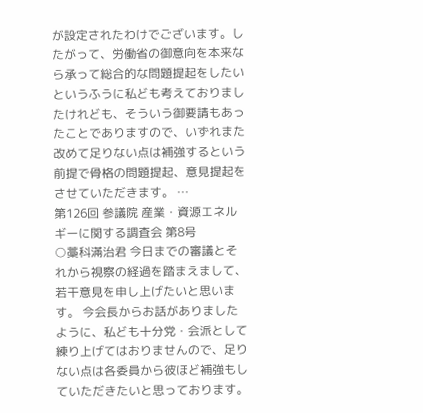が設定されたわけでございます。したがって、労働省の御意向を本来なら承って総合的な問題提起をしたいというふうに私ども考えておりましたけれども、そういう御要請もあったことでありますので、いずれまた改めて足りない点は補強するという前提で骨格の問題提起、意見提起をさせていただきます。 …
第126回 参議院 産業・資源エネルギーに関する調査会 第8号
○藁科滿治君 今日までの審議とそれから視察の経過を踏まえまして、若干意見を申し上げたいと思います。 今会長からお話がありましたように、私ども十分党・会派として練り上げてはおりませんので、足りない点は各委員から彼ほど補強もしていただきたいと思っております。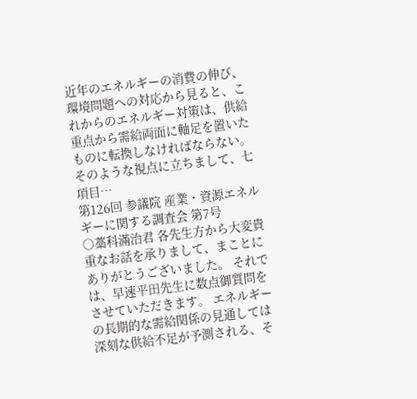近年のエネルギーの消費の伸び、環境問題への対応から見ると、これからのエネルギー対策は、供給重点から需給両面に軸足を置いたものに転換しなければならない。そのような視点に立ちまして、七項目…
第126回 参議院 産業・資源エネルギーに関する調査会 第7号
○藁科滿治君 各先生方から大変貴重なお話を承りまして、まことにありがとうございました。 それでは、早速平田先生に数点御質問をさせていただきます。 エネルギーの長期的な需給関係の見通しては深刻な供給不足が予測される、そ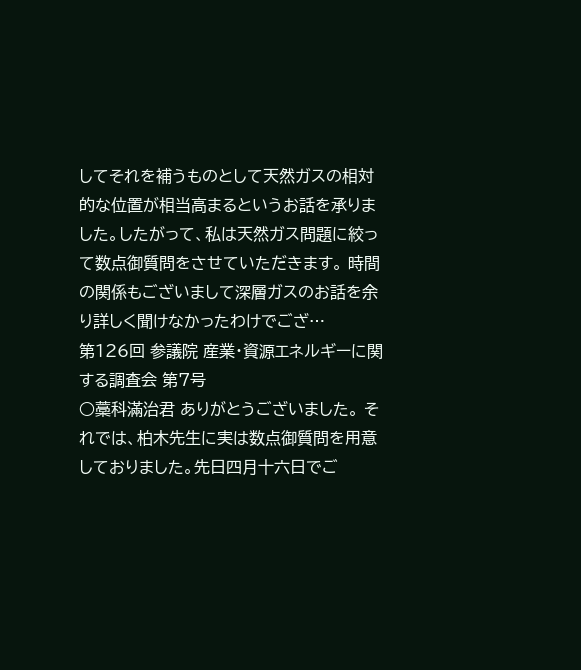してそれを補うものとして天然ガスの相対的な位置が相当高まるというお話を承りました。したがって、私は天然ガス問題に絞って数点御質問をさせていただきます。 時間の関係もございまして深層ガスのお話を余り詳しく聞けなかったわけでござ…
第126回 参議院 産業・資源エネルギーに関する調査会 第7号
○藁科滿治君 ありがとうございました。 それでは、柏木先生に実は数点御質問を用意しておりました。先日四月十六日でご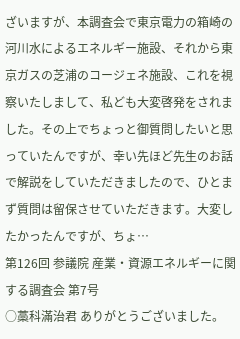ざいますが、本調査会で東京電力の箱崎の河川水によるエネルギー施設、それから東京ガスの芝浦のコージェネ施設、これを視察いたしまして、私ども大変啓発をされました。その上でちょっと御質問したいと思っていたんですが、幸い先ほど先生のお話で解説をしていただきましたので、ひとまず質問は留保させていただきます。大変したかったんですが、ちょ…
第126回 参議院 産業・資源エネルギーに関する調査会 第7号
○藁科滿治君 ありがとうございました。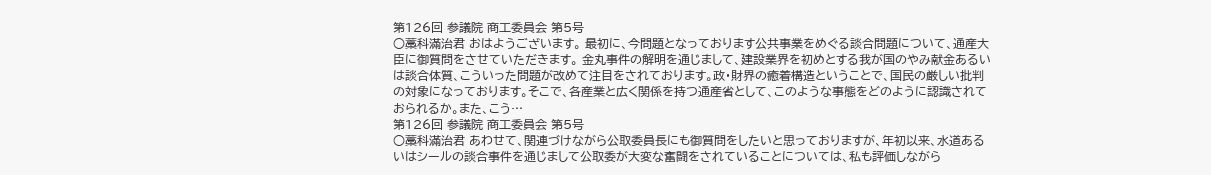第126回 参議院 商工委員会 第5号
○藁科滿治君 おはようございます。 最初に、今問題となっております公共事業をめぐる談合問題について、通産大臣に御質問をさせていただきます。 金丸事件の解明を通じまして、建設業界を初めとする我が国のやみ献金あるいは談合体質、こういった問題が改めて注目をされております。政・財界の癒着構造ということで、国民の厳しい批判の対象になっております。そこで、各産業と広く関係を持つ通産省として、このような事態をどのように認識されておられるか。また、こう…
第126回 参議院 商工委員会 第5号
○藁科滿治君 あわせて、関連づけながら公取委員長にも御質問をしたいと思っておりますが、年初以来、水道あるいはシールの談合事件を通じまして公取委が大変な奮闘をされていることについては、私も評価しながら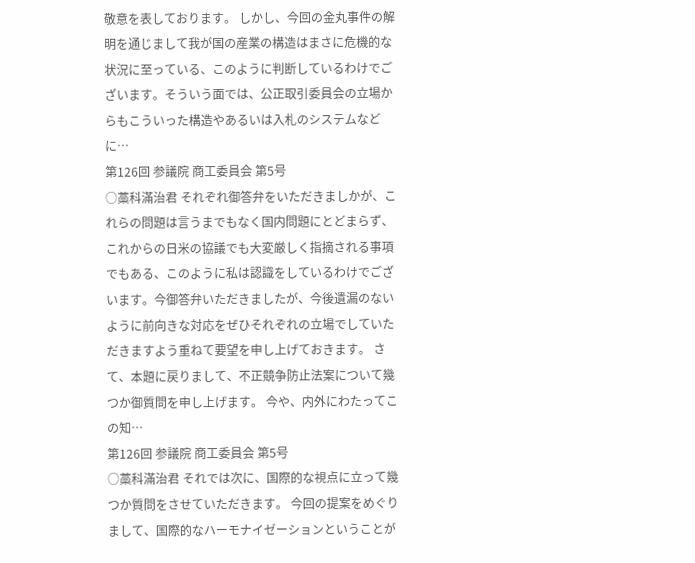敬意を表しております。 しかし、今回の金丸事件の解明を通じまして我が国の産業の構造はまさに危機的な状況に至っている、このように判断しているわけでございます。そういう面では、公正取引委員会の立場からもこういった構造やあるいは入札のシステムなどに…
第126回 参議院 商工委員会 第5号
○藁科滿治君 それぞれ御答弁をいただきましかが、これらの問題は言うまでもなく国内問題にとどまらず、これからの日米の協議でも大変厳しく指摘される事項でもある、このように私は認識をしているわけでございます。今御答弁いただきましたが、今後遺漏のないように前向きな対応をぜひそれぞれの立場でしていただきますよう重ねて要望を申し上げておきます。 さて、本題に戻りまして、不正競争防止法案について幾つか御質問を申し上げます。 今や、内外にわたってこの知…
第126回 参議院 商工委員会 第5号
○藁科滿治君 それでは次に、国際的な視点に立って幾つか質問をさせていただきます。 今回の提案をめぐりまして、国際的なハーモナイゼーションということが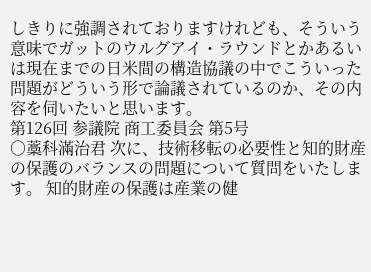しきりに強調されておりますけれども、そういう意味でガットのウルグアイ・ラウンドとかあるいは現在までの日米間の構造協議の中でこういった問題がどういう形で論議されているのか、その内容を伺いたいと思います。
第126回 参議院 商工委員会 第5号
○藁科滿治君 次に、技術移転の必要性と知的財産の保護のバランスの問題について質問をいたします。 知的財産の保護は産業の健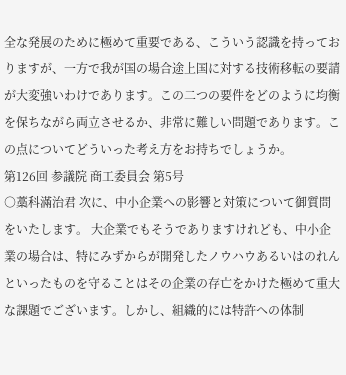全な発展のために極めて重要である、こういう認識を持っておりますが、一方で我が国の場合途上国に対する技術移転の要請が大変強いわけであります。この二つの要件をどのように均衡を保ちながら両立させるか、非常に難しい問題であります。この点についてどういった考え方をお持ちでしょうか。
第126回 参議院 商工委員会 第5号
○藁科滿治君 次に、中小企業への影響と対策について御質問をいたします。 大企業でもそうでありますけれども、中小企業の場合は、特にみずからが開発したノウハウあるいはのれんといったものを守ることはその企業の存亡をかけた極めて重大な課題でございます。しかし、組織的には特許への体制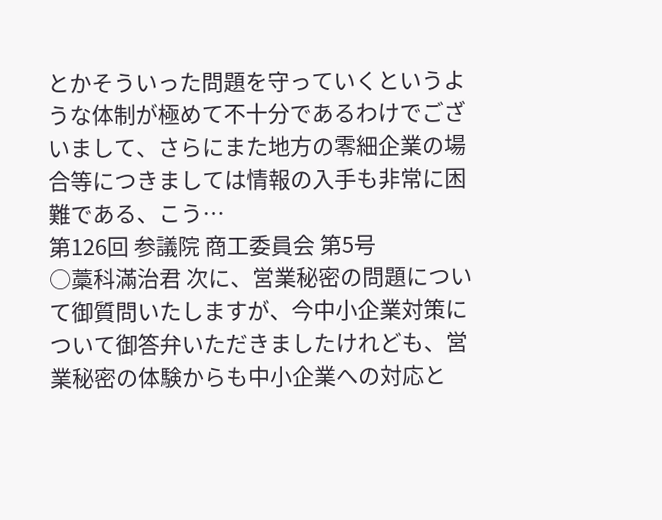とかそういった問題を守っていくというような体制が極めて不十分であるわけでございまして、さらにまた地方の零細企業の場合等につきましては情報の入手も非常に困難である、こう…
第126回 参議院 商工委員会 第5号
○藁科滿治君 次に、営業秘密の問題について御質問いたしますが、今中小企業対策について御答弁いただきましたけれども、営業秘密の体験からも中小企業への対応と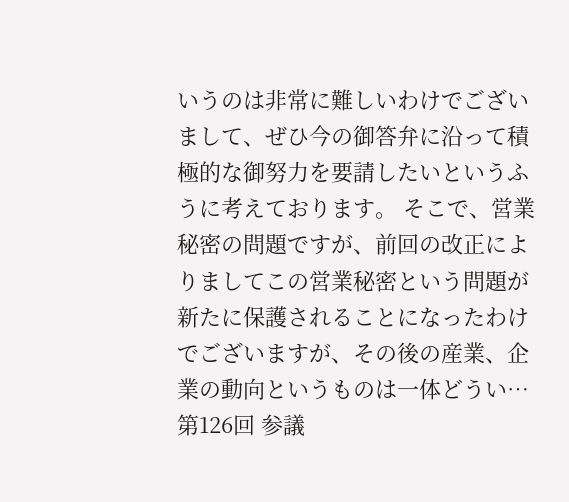いうのは非常に難しいわけでございまして、ぜひ今の御答弁に沿って積極的な御努力を要請したいというふうに考えております。 そこで、営業秘密の問題ですが、前回の改正によりましてこの営業秘密という問題が新たに保護されることになったわけでございますが、その後の産業、企業の動向というものは一体どうい…
第126回 参議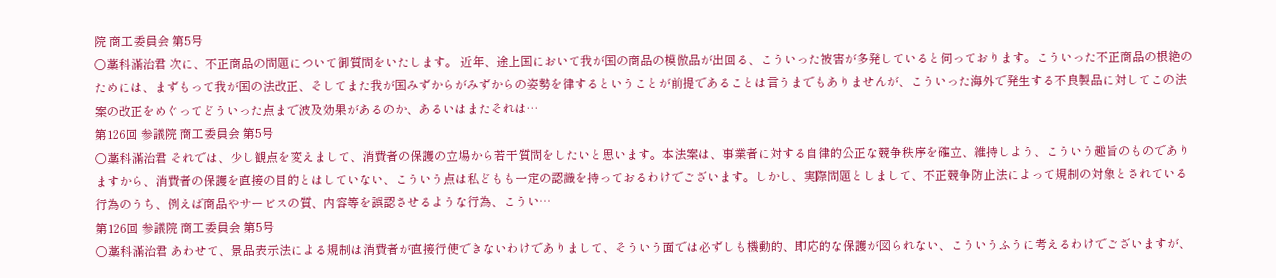院 商工委員会 第5号
○藁科滿治君 次に、不正商品の問題について御質問をいたします。 近年、途上国において我が国の商品の模倣品が出回る、こういった被害が多発していると伺っております。こういった不正商品の根絶のためには、まずもって我が国の法改正、そしてまた我が国みずからがみずからの姿勢を律するということが前提であることは言うまでもありませんが、こういった海外で発生する不良製品に対してこの法案の改正をめぐってどういった点まで波及効果があるのか、あるいはまたそれは…
第126回 参議院 商工委員会 第5号
○藁科滿治君 それでは、少し観点を変えまして、消費者の保護の立場から若干質問をしたいと思います。本法案は、事業者に対する自律的公正な競争秩序を確立、維持しよう、こういう趣旨のものでありますから、消費者の保護を直接の目的とはしていない、こういう点は私どもも一定の認識を持っておるわけでございます。しかし、実際問題としまして、不正競争防止法によって規制の対象とされている行為のうち、例えば商品やサービスの質、内容等を誤認させるような行為、こうい…
第126回 参議院 商工委員会 第5号
○藁科滿治君 あわせて、景品表示法による規制は消費者が直接行使できないわけでありまして、そういう面では必ずしも機動的、即応的な保護が図られない、こういうふうに考えるわけでございますが、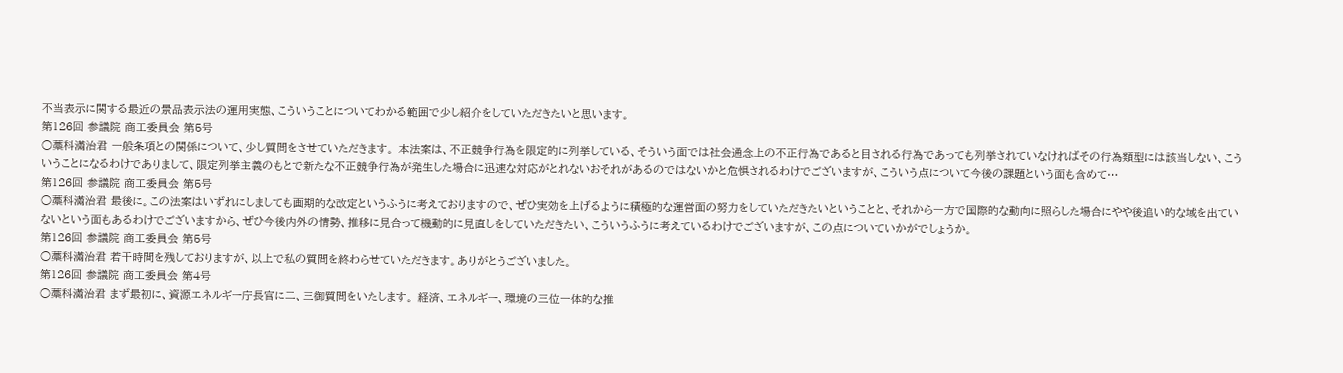不当表示に関する最近の景品表示法の運用実態、こういうことについてわかる範囲で少し紹介をしていただきたいと思います。
第126回 参議院 商工委員会 第5号
○藁科滿治君 一般条項との関係について、少し質問をさせていただきます。 本法案は、不正競争行為を限定的に列挙している、そういう面では社会通念上の不正行為であると目される行為であっても列挙されていなければその行為類型には該当しない、こういうことになるわけでありまして、限定列挙主義のもとで新たな不正競争行為が発生した場合に迅速な対応がとれないおそれがあるのではないかと危惧されるわけでございますが、こういう点について今後の課題という面も含めて…
第126回 参議院 商工委員会 第5号
○藁科滿治君 最後に。この法案はいずれにしましても画期的な改定というふうに考えておりますので、ぜひ実効を上げるように積極的な運営面の努力をしていただきたいということと、それから一方で国際的な動向に照らした場合にやや後追い的な域を出ていないという面もあるわけでございますから、ぜひ今後内外の情勢、推移に見合って機動的に見直しをしていただきたい、こういうふうに考えているわけでございますが、この点についていかがでしょうか。
第126回 参議院 商工委員会 第5号
○藁科滿治君 若干時間を残しておりますが、以上で私の質問を終わらせていただきます。ありがとうございました。
第126回 参議院 商工委員会 第4号
○藁科滿治君 まず最初に、資源エネルギー庁長官に二、三御質問をいたします。 経済、エネルギー、環境の三位一体的な推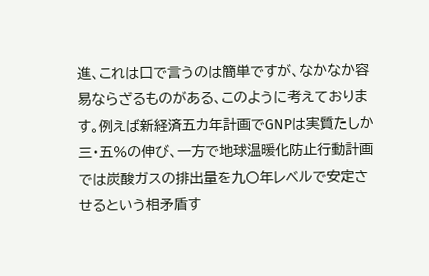進、これは口で言うのは簡単ですが、なかなか容易ならざるものがある、このように考えております。例えば新経済五カ年計画でGNPは実質たしか三・五%の伸び、一方で地球温暖化防止行動計画では炭酸ガスの排出量を九〇年レベルで安定させるという相矛盾す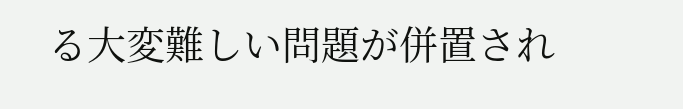る大変難しい問題が併置され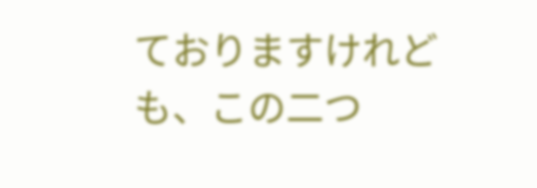ておりますけれども、この二つ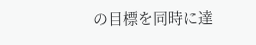の目標を同時に達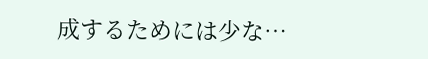成するためには少な…